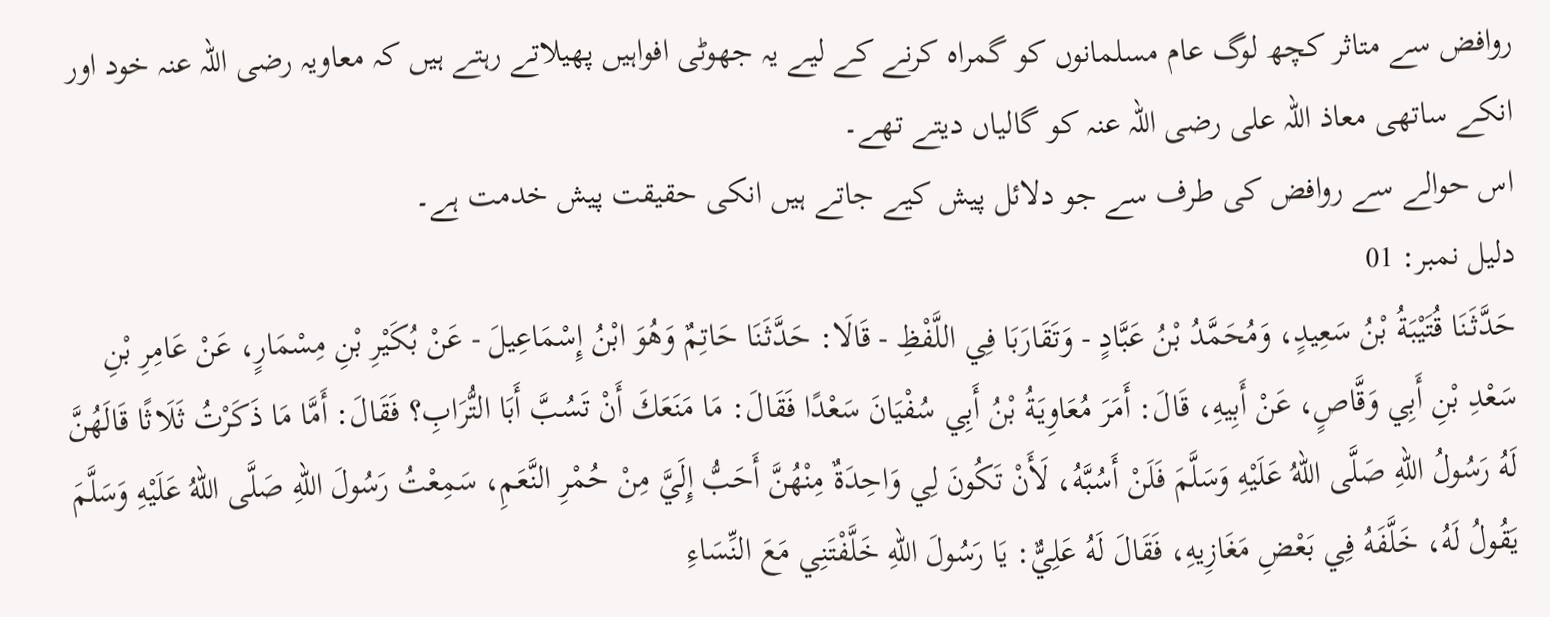روافض سے متاثر کچھ لوگ عام مسلمانوں کو گمراہ کرنے کے لیے یہ جھوٹی افواہیں پھیلاتے رہتے ہیں کہ معاویہ رضی اللہ عنہ خود اور انکے ساتھی معاذ اللہ علی رضی اللہ عنہ کو گالیاں دیتے تھے۔
اس حوالے سے روافض کی طرف سے جو دلائل پیش کیے جاتے ہیں انکی حقیقت پیش خدمت ہے۔
دلیل نمبر: 01
حَدَّثَنَا قُتَيْبَةُ بْنُ سَعِيدٍ، وَمُحَمَّدُ بْنُ عَبَّادٍ - وَتَقَارَبَا فِي اللَّفْظِ - قَالَا: حَدَّثَنَا حَاتِمٌ وَهُوَ ابْنُ إِسْمَاعِيلَ - عَنْ بُكَيْرِ بْنِ مِسْمَارٍ، عَنْ عَامِرِ بْنِ سَعْدِ بْنِ أَبِي وَقَّاصٍ، عَنْ أَبِيهِ، قَالَ: أَمَرَ مُعَاوِيَةُ بْنُ أَبِي سُفْيَانَ سَعْدًا فَقَالَ: مَا مَنَعَكَ أَنْ تَسُبَّ أَبَا التُّرَابِ؟ فَقَالَ: أَمَّا مَا ذَكَرْتُ ثَلَاثًا قَالَهُنَّ لَهُ رَسُولُ اللهِ صَلَّى اللهُ عَلَيْهِ وَسَلَّمَ فَلَنْ أَسُبَّهُ، لَأَنْ تَكُونَ لِي وَاحِدَةٌ مِنْهُنَّ أَحَبُّ إِلَيَّ مِنْ حُمْرِ النَّعَمِ، سَمِعْتُ رَسُولَ اللهِ صَلَّى اللهُ عَلَيْهِ وَسَلَّمَ يَقُولُ لَهُ، خَلَّفَهُ فِي بَعْضِ مَغَازِيهِ، فَقَالَ لَهُ عَلِيٌّ: يَا رَسُولَ اللهِ خَلَّفْتَنِي مَعَ النِّسَاءِ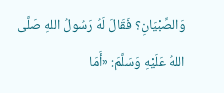وَالصِّبْيَانِ؟ فَقَالَ لَهُ رَسُولُ اللهِ صَلَّى اللهُ عَلَيْهِ وَسَلَّمَ: «أَمَا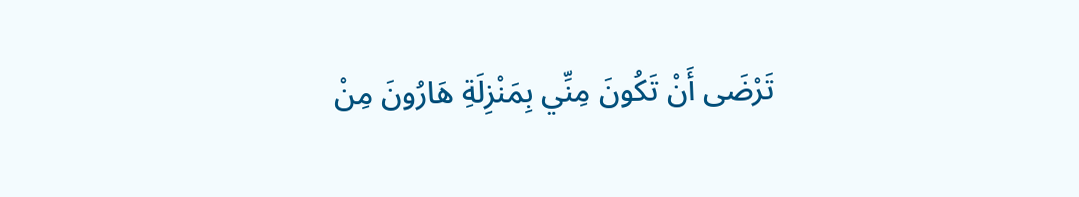تَرْضَى أَنْ تَكُونَ مِنِّي بِمَنْزِلَةِ هَارُونَ مِنْ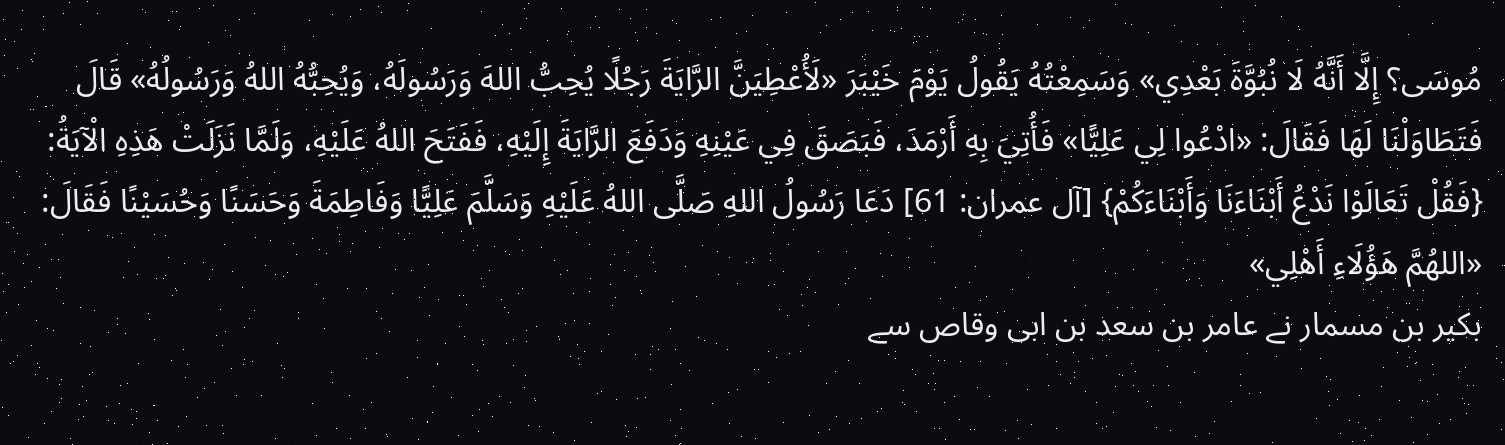مُوسَى؟ إِلَّا أَنَّهُ لَا نُبُوَّةَ بَعْدِي» وَسَمِعْتُهُ يَقُولُ يَوْمَ خَيْبَرَ «لَأُعْطِيَنَّ الرَّايَةَ رَجُلًا يُحِبُّ اللهَ وَرَسُولَهُ، وَيُحِبُّهُ اللهُ وَرَسُولُهُ» قَالَ فَتَطَاوَلْنَا لَهَا فَقَالَ: «ادْعُوا لِي عَلِيًّا» فَأُتِيَ بِهِ أَرْمَدَ، فَبَصَقَ فِي عَيْنِهِ وَدَفَعَ الرَّايَةَ إِلَيْهِ، فَفَتَحَ اللهُ عَلَيْهِ، وَلَمَّا نَزَلَتْ هَذِهِ الْآيَةُ: {فَقُلْ تَعَالَوْا نَدْعُ أَبْنَاءَنَا وَأَبْنَاءَكُمْ} [آل عمران: 61] دَعَا رَسُولُ اللهِ صَلَّى اللهُ عَلَيْهِ وَسَلَّمَ عَلِيًّا وَفَاطِمَةَ وَحَسَنًا وَحُسَيْنًا فَقَالَ: «اللهُمَّ هَؤُلَاءِ أَهْلِي»
بکیر بن مسمار نے عامر بن سعد بن ابی وقاص سے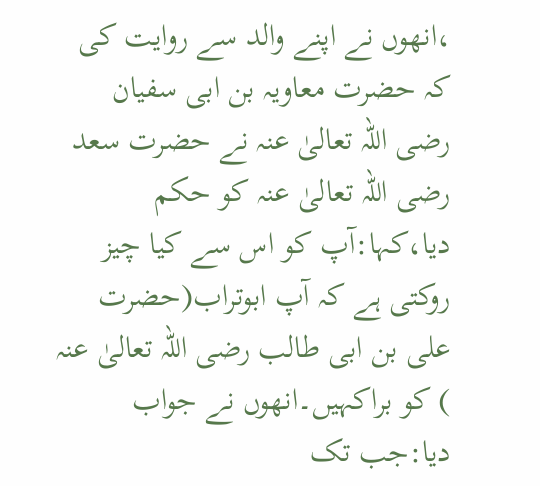،انھوں نے اپنے والد سے روایت کی کہ حضرت معاویہ بن ابی سفیان رضی اللہ تعالیٰ عنہ نے حضرت سعد رضی اللہ تعالیٰ عنہ کو حکم دیا،کہا:آپ کو اس سے کیا چیز روکتی ہے کہ آپ ابوتراب(حضرت علی بن ابی طالب رضی اللہ تعالیٰ عنہ ) کو براکہیں۔انھوں نے جواب دیا:جب تک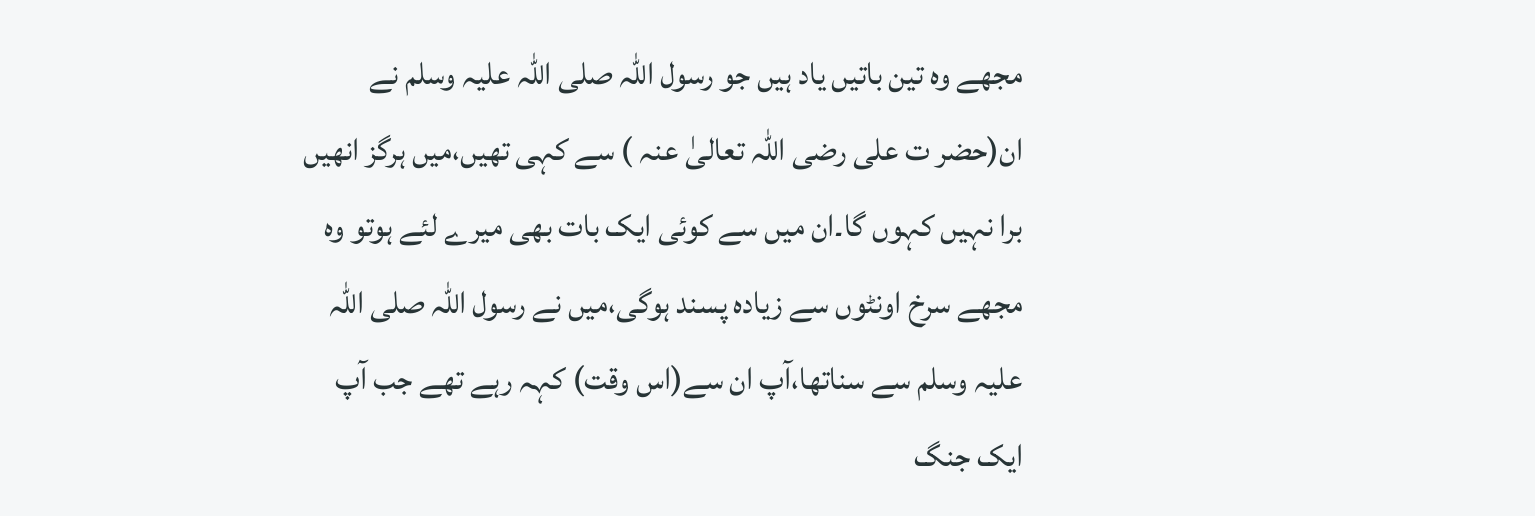مجھے وہ تین باتیں یاد ہیں جو رسول اللہ صلی اللہ علیہ وسلم نے ان(حضر ت علی رضی اللہ تعالیٰ عنہ ) سے کہی تھیں،میں ہرگز انھیں برا نہیں کہوں گا۔ان میں سے کوئی ایک بات بھی میرے لئے ہوتو وہ مجھے سرخ اونٹوں سے زیادہ پسند ہوگی،میں نے رسول اللہ صلی اللہ علیہ وسلم سے سناتھا،آپ ان سے(اس وقت) کہہ رہے تھے جب آپ ایک جنگ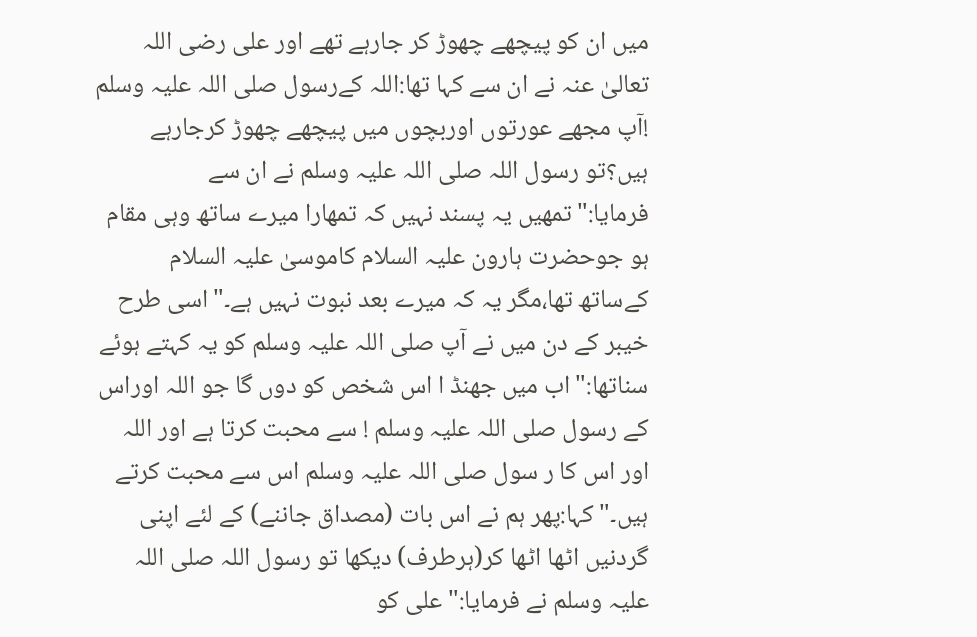میں ان کو پیچھے چھوڑ کر جارہے تھے اور علی رضی اللہ تعالیٰ عنہ نے ان سے کہا تھا:اللہ کےرسول صلی اللہ علیہ وسلم !آپ مجھے عورتوں اوربچوں میں پیچھے چھوڑ کرجارہے ہیں؟تو رسول اللہ صلی اللہ علیہ وسلم نے ان سے فرمایا:"تمھیں یہ پسند نہیں کہ تمھارا میرے ساتھ وہی مقام ہو جوحضرت ہارون علیہ السلام کاموسیٰ علیہ السلام کےساتھ تھا،مگر یہ کہ میرے بعد نبوت نہیں ہے۔"اسی طرح خیبر کے دن میں نے آپ صلی اللہ علیہ وسلم کو یہ کہتے ہوئے سناتھا:"اب میں جھنڈ ا اس شخص کو دوں گا جو اللہ اوراس کے رسول صلی اللہ علیہ وسلم ! سے محبت کرتا ہے اور اللہ اور اس کا ر سول صلی اللہ علیہ وسلم اس سے محبت کرتے ہیں۔"کہا:پھر ہم نے اس بات (مصداق جاننے) کے لئے اپنی گردنیں اٹھا اٹھا کر(ہرطرف) دیکھا تو رسول اللہ صلی اللہ علیہ وسلم نے فرمایا:"علی کو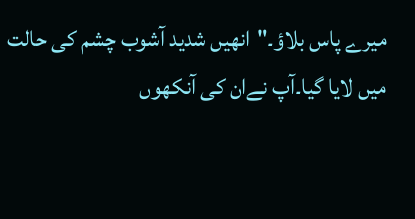میرے پاس بلاؤ۔"انھیں شدید آشوب چشم کی حالت میں لایا گیا۔آپ نےان کی آنکھوں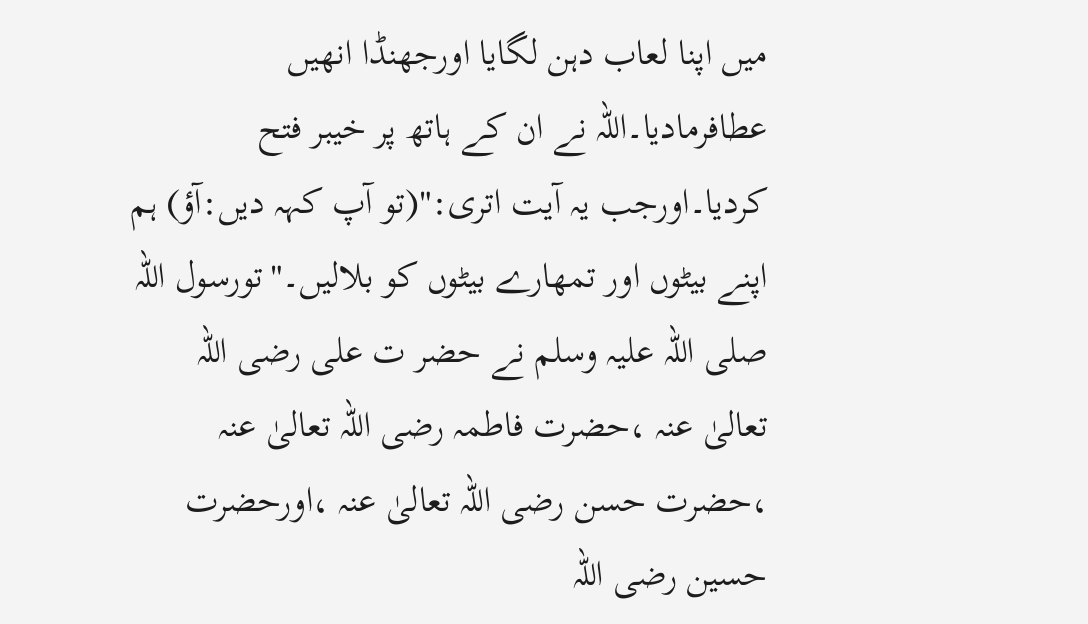میں اپنا لعاب دہن لگایا اورجھنڈا انھیں عطافرمادیا۔اللہ نے ان کے ہاتھ پر خیبر فتح کردیا۔اورجب یہ آیت اتری:"(تو آپ کہہ دیں:آؤ) ہم اپنے بیٹوں اور تمھارے بیٹوں کو بلالیں۔"تورسول اللہ صلی اللہ علیہ وسلم نے حضر ت علی رضی اللہ تعالیٰ عنہ ،حضرت فاطمہ رضی اللہ تعالیٰ عنہ ،حضرت حسن رضی اللہ تعالیٰ عنہ ،اورحضرت حسین رضی اللہ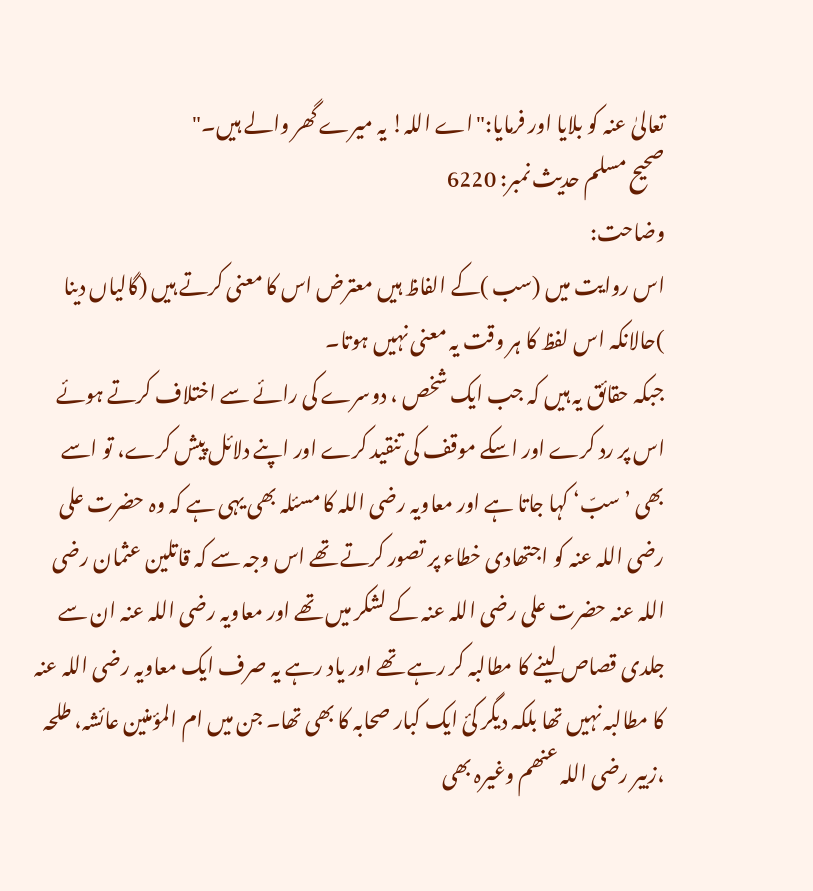تعالیٰ عنہ کو بلایا اور فرمایا:"اے اللہ! یہ میرے گھر والے ہیں۔"
صحیح مسلم حدیث نمبر: 6220
وضاحت:
اس روایت میں (سب )کے الفاظ ہیں معترض اس کا معنی کرتے ہیں (گالیاں دینا )حالانکہ اس لفظ کا ہر وقت یہ معنی نہیں ہوتا۔
جبکہ حقائق یہ ہیں کہ جب ایک شخص ، دوسرے کی رائے سے اختلاف کرتے ہوئے اس پر رد کرے اور اسکے موقف کی تنقید کرے اور اپنے دلائل پیش کرے، تو اسے بھی ’سبّ‘ کہا جاتا ہے اور معاویہ رضی اللہ کا مسئلہ بھی یہی ہے کہ وہ حضرت علی رضی اللہ عنہ کو اجتھادی خطاء پر تصور کرتے تھے اس وجہ سے کہ قاتلین عثمان رضی اللہ عنہ حضرت علی رضی اللہ عنہ کے لشکر میں تھے اور معاویہ رضی اللہ عنہ ان سے جلدی قصاص لینے کا مطالبہ کر رہے تھے اور یاد رہے یہ صرف ایک معاویہ رضی اللہ عنہ کا مطالبہ نہیں تھا بلکہ دیگر کئ ایک کبار صحابہ کا بھی تھا۔ جن میں ام المؤمنین عائشہ، طلحہ ،زبیر رضی اللہ عنھم وغیرہ بھی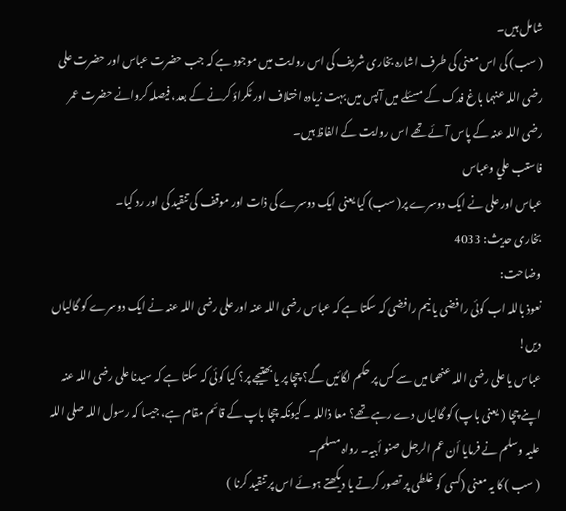شامل ہیں۔
( سب) کی اس معنی کی طرف اشارہ بخاری شریف کی اس روایت میں موجود ہے کہ جب حضرت عباس اور حضرت علی رضی اللہ عنہما باغ فدک کے مسئلے میں آپس میں بہت زیادہ اختلاف اور ٹکراؤ کرنے کے بعد، فیصلہ کروانے حضرت عمر رضی اللہ عنہ کے پاس آئے تھے اس روایت کے الفاظ ہیں۔
فاستب علي وعباس
عباس اور علی نے ایک دوسرے پر( سب) کیا یعنی ایک دوسرے کی ذات اور موقف کی تنقید کی اور رد کیا۔
بخاری حدیث: 4033
وضاحت:
نعوذ باللہ اب کوئی رافضی یا نیم رافضی کہ سکتا ہے کہ عباس رضی اللہ عنہ اور علی رضی اللہ عنہ نے ایک دوسرے کو گالیاں دیں!
عباس یا علی رضی اللہ عنھما میں سے کس پر حکم لگائیں گے؟ چچا پر یا بھتیجے پر؟ کیا کوئی کہ سکتا ہے کہ سیدنا علی رضی اللہ عنہ اپنے چچا ( یعنی باپ) کو گالیاں دے رہے تھے؟ معا ذاللہ ۔ کیونکہ چچا باپ کے قائم مقام ہے، جیسا کہ رسول اللہ صلی اللہ علیہ وسلم نے فرمایا أن عم الرجل صنو أبیہ۔ رواہ مسلم۔
( سب ) کا یہ معنی (کسی کو غلطی پر تصور کرتے یا دیکھتے ہوئے اس پر تنقید کرنا )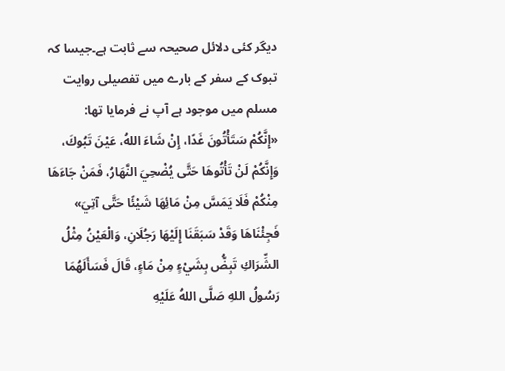دیگر کئی دلائل صحیحہ سے ثابت ہے۔جیسا کہ تبوک کے سفر کے بارے میں تفصیلی روایت مسلم میں موجود ہے آپ نے فرمایا تھا:
«إِنَّكُمْ سَتَأْتُونَ غَدًا، إِنْ شَاءَ اللهُ، عَيْنَ تَبُوكَ، وَإِنَّكُمْ لَنْ تَأْتُوهَا حَتَّى يُضْحِيَ النَّهَارُ، فَمَنْ جَاءَهَا مِنْكُمْ فَلَا يَمَسَّ مِنْ مَائِهَا شَيْئًا حَتَّى آتِيَ» فَجِئْنَاهَا وَقَدْ سَبَقَنَا إِلَيْهَا رَجُلَانِ، وَالْعَيْنُ مِثْلُ الشِّرَاكِ تَبِضُّ بِشَيْءٍ مِنْ مَاءٍ، قَالَ فَسَأَلَهُمَا رَسُولُ اللهِ صَلَّى اللهُ عَلَيْهِ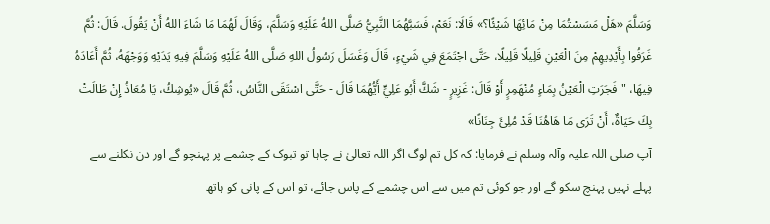وَسَلَّمَ «هَلْ مَسَسْتُمَا مِنْ مَائِهَا شَيْئًا؟» قَالَا: نَعَمْ، فَسَبَّهُمَا النَّبِيُّ صَلَّى اللهُ عَلَيْهِ وَسَلَّمَ، وَقَالَ لَهُمَا مَا شَاءَ اللهُ أَنْ يَقُولَ. قَالَ: ثُمَّ غَرَفُوا بِأَيْدِيهِمْ مِنَ الْعَيْنِ قَلِيلًا قَلِيلًا، حَتَّى اجْتَمَعَ فِي شَيْءٍ، قَالَ وَغَسَلَ رَسُولُ اللهِ صَلَّى اللهُ عَلَيْهِ وَسَلَّمَ فِيهِ يَدَيْهِ وَوَجْهَهُ، ثُمَّ أَعَادَهُ فِيهَا، " فَجَرَتِ الْعَيْنُ بِمَاءٍ مُنْهَمِرٍ أَوْ قَالَ: غَزِيرٍ - شَكَّ أَبُو عَلِيٍّ أَيُّهُمَا قَالَ - حَتَّى اسْتَقَى النَّاسُ، ثُمَّ قَالَ «يُوشِكُ، يَا مُعَاذُ إِنْ طَالَتْ بِكَ حَيَاةٌ، أَنْ تَرَى مَا هَاهُنَا قَدْ مُلِئَ جِنَانًا»
آپ صلی اللہ علیہ وآلہ وسلم نے فرمایا: کہ کل تم لوگ اگر اللہ تعالیٰ نے چاہا تو تبوک کے چشمے پر پہنچو گے اور دن نکلنے سے پہلے نہیں پہنچ سکو گے اور جو کوئی تم میں سے اس چشمے کے پاس جائے، تو اس کے پانی کو ہاتھ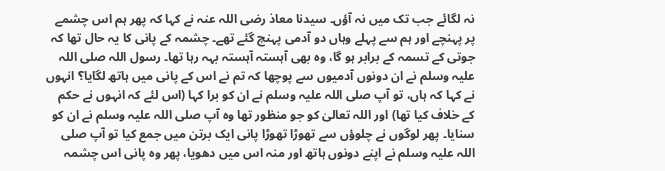نہ لگائے جب تک میں نہ آؤں۔ سیدنا معاذ رضی اللہ عنہ نے کہا کہ پھر ہم اس چشمے پر پہنچے اور ہم سے پہلے وہاں دو آدمی پہنچ گئے تھے۔ چشمہ کے پانی کا یہ حال تھا کہ جوتی کے تسمہ کے برابر ہو گا، وہ بھی آہستہ آہستہ بہہ رہا تھا۔ رسول اللہ صلی اللہ علیہ وسلم نے ان دونوں آدمیوں سے پوچھا کہ تم نے اس کے پانی میں ہاتھ لگایا؟ انہوں نے کہا کہ ہاں، تو آپ صلی اللہ علیہ وسلم نے ان کو برا کہا (اس لئے کہ انہوں نے حکم کے خلاف کیا تھا) اور اللہ تعالیٰ کو جو منظور تھا وہ آپ صلی اللہ علیہ وسلم نے ان کو سنایا۔ پھر لوگوں نے چلوؤں سے تھوڑا تھوڑا پانی ایک برتن میں جمع کیا تو آپ صلی اللہ علیہ وسلم نے اپنے دونوں ہاتھ اور منہ اس میں دھویا، پھر وہ پانی اس چشمہ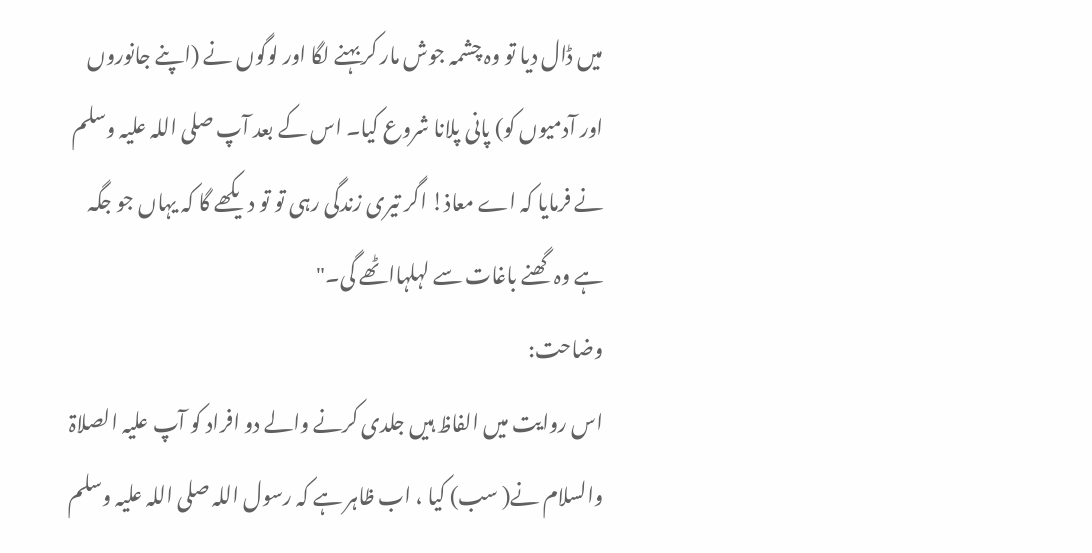میں ڈال دیا تو وہ چشمہ جوش مار کر بہنے لگا اور لوگوں نے (اپنے جانوروں اور آدمیوں کو) پانی پلانا شروع کیا۔ اس کے بعد آپ صلی اللہ علیہ وسلم نے فرمایا کہ اے معاذ! اگر تیری زندگی رہی تو تو دیکھے گا کہ یہاں جو جگہ ہے وہ گھنے باغات سے لہلہااٹھے گی۔"
وضاحت:
اس روایت میں الفاظ ہیں جلدی کرنے والے دو افراد کو آپ علیہ الصلاۃ والسلام نے( سب) کیا ، اب ظاہر ہے کہ رسول اللہ صلی اللہ علیہ وسلم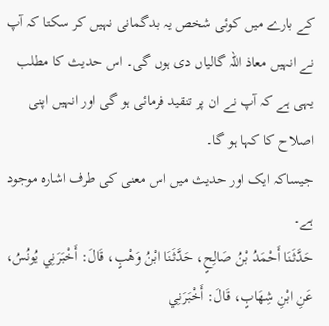کے بارے میں کوئی شخص یہ بدگمانی نہیں کر سکتا کہ آپ نے انہیں معاذ اللہ گالیاں دی ہوں گی۔ اس حدیث کا مطلب یہی ہے کہ آپ نے ان پر تنقید فرمائی ہو گی اور انہیں اپنی اصلاح کا کہا ہو گا۔
جیساکہ ایک اور حدیث میں اس معنی کی طرف اشارہ موجود ہے۔
حَدَّثَنَا أَحْمَدُ بْنُ صَالِحٍ، حَدَّثَنَا ابْنُ وَهْبٍ، قَالَ: أَخْبَرَنِي يُونُسُ، عَنِ ابْنِ شِهَابٍ، قَالَ: أَخْبَرَنِي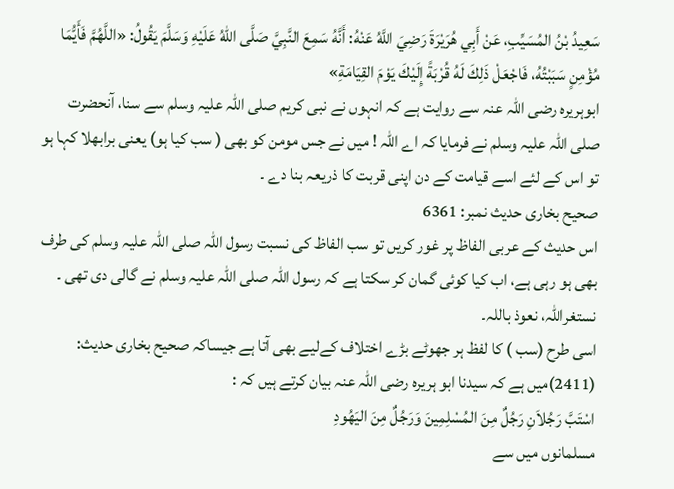سَعِيدُ بْنُ المُسَيِّبِ، عَنْ أَبِي هُرَيْرَةَ رَضِيَ اللَّهُ عَنْهُ: أَنَّهُ سَمِعَ النَّبِيَّ صَلَّى اللهُ عَلَيْهِ وَسَلَّمَ يَقُولُ: «اللَّهُمَّ فَأَيُّمَا مُؤْمِنٍ سَبَبْتُهُ، فَاجْعَلْ ذَلِكَ لَهُ قُرْبَةً إِلَيْكَ يَوْمَ القِيَامَةِ»
ابوہریرہ رضی اللہ عنہ سے روایت ہے کہ انہوں نے نبی کریم صلی اللہ علیہ وسلم سے سنا، آنحضرت صلی اللہ علیہ وسلم نے فرمایا کہ اے اللہ ! میں نے جس مومن کو بھی ( سب کیا ہو) یعنی برابھلا کہا ہو تو اس کے لئے اسے قیامت کے دن اپنی قربت کا ذریعہ بنا دے ۔
صحیح بخاری حدیث نمبر: 6361
اس حدیث کے عربی الفاظ پر غور کریں تو سب الفاظ کی نسبت رسول اللہ صلی اللہ علیہ وسلم کی طرف بھی ہو رہی ہے، اب کیا کوئی گمان کر سکتا ہے کہ رسول اللہ صلی اللہ علیہ وسلم نے گالی دی تھی ۔ نستغراللہ، نعوذ باللہ۔
اسی طرح (سب ) کا لفظ ہر جھوٹے بڑے اختلاف کےلیے بھی آتا ہے جیساکہ صحیح بخاری حدیث: (2411)میں ہے کہ سیدنا ابو ہریرہ رضی اللہ عنہ بیان کرتے ہیں کہ :
اسْتَبَّ رَجُلاَنِ رَجُلٌ مِنَ المُسْلِمِينَ وَرَجُلٌ مِنَ اليَهُودِ
مسلمانوں میں سے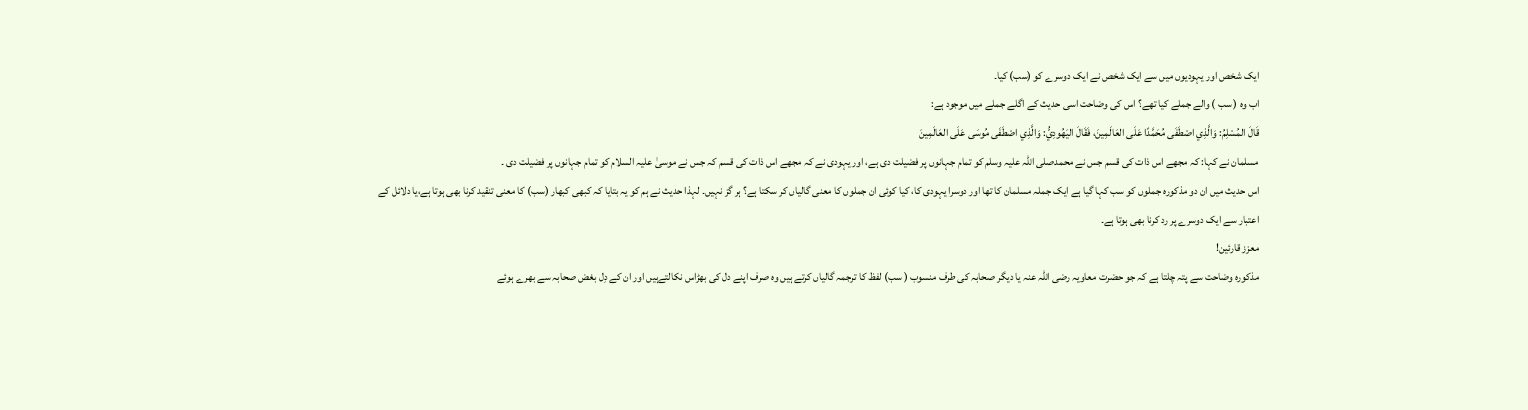ایک شخص اور یہودیوں میں سے ایک شخص نے ایک دوسرے کو (سب) کیا۔
اب وہ ( سب ) والے جملے کیا تھے؟ اس کی وضاحت اسی حدیث کے اگلے جملے میں موجود ہے:
قَالَ المُسْلِمُ: وَالَّذِي اصْطَفَى مُحَمَّدًا عَلَى العَالَمِينَ، فَقَالَ اليَهُودِيُّ: وَالَّذِي اصْطَفَى مُوسَى عَلَى العَالَمِينَ
مسلمان نے کہا: کہ مجھے اس ذات کی قسم جس نے محمدصلی اللہ علیہ وسلم کو تمام جہانوں پر فضیلت دی ہے، اور یہودی نے کہ مجھے اس ذات کی قسم کہ جس نے موسیٰ علیہ السلام کو تمام جہانوں پر فضیلت دی ۔
اس حدیث میں ان دو مذکورہ جملوں کو سب کہا گیا ہے ایک جملہ مسلمان کا تھا اور دوسرا یہودی کا، کیا کوئی ان جملوں کا معنی گالیاں کر سکتا ہے؟ ہر گز نہیں۔ لہذا حدیث نے ہم کو یہ بتایا کہ کبھی کبھار (سب) کا معنی تنقید کرنا بھی ہوتا ہے،یا دلائل کے اعتبار سے ایک دوسرے پر رد کرنا بھی ہوتا ہے۔
معزز قارئین!
مذکورہ وضاحت سے پتہ چلتا ہے کہ جو حضرت معاویہ رضی اللہ عنہ یا دیگر صحابہ کی طرف منسوب ( سب) لفظ کا ترجمہ گالیاں کرتے ہیں وہ صرف اپنے دل کی بھڑاس نکالتےہیں اور ان کے دِل بغض صحابہ سے بھرے ہوئے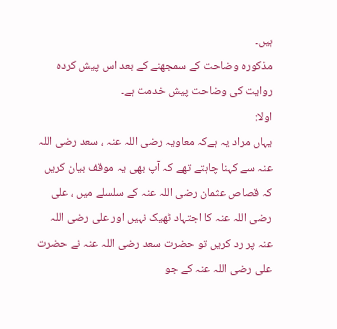ہیں۔
مذکورہ وضاحت کے سمجھنے کے بعد اس پیش کردہ روایت کی وضاحت پیش خدمت ہے۔
اولا:
یہاں مراد یہ ہےکہ معاویہ رضی اللہ عنہ ، سعد رضی اللہ عنہ سے کہنا چاہتے تھے کہ آپ بھی یہ موقف بیان کریں کہ قصاص عثمان رضی اللہ عنہ کے سلسلے میں ، علی رضی اللہ عنہ کا اجتہاد ٹھیک نہیں اور علی رضی اللہ عنہ پر رد کریں تو حضرت سعد رضی اللہ عنہ نے حضرت علی رضی اللہ عنہ کے جو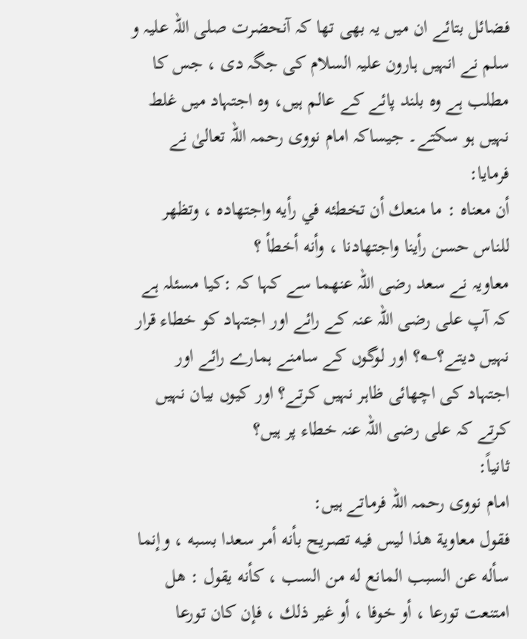فضائل بتائے ان میں یہ بھی تھا کہ آنحضرت صلی اللہ علیہ و سلم نے انہیں ہارون علیہ السلام کی جگہ دی ، جس کا مطلب ہے وہ بلند پائے کے عالم ہیں، وہ اجتہاد میں غلط نہیں ہو سکتے۔ جیساکہ امام نووی رحمہ اللہ تعالیٰ نے فرمایا:
أن معناه : ما منعك أن تخطئه في رأيه واجتهاده ، وتظهر للناس حسن رأينا واجتهادنا ، وأنه أخطأ ؟
معاویہ نے سعد رضی اللہ عنھما سے کہا کہ :کیا مسئلہ ہے کہ آپ علی رضی اللہ عنہ کے رائے اور اجتہاد کو خطاء قرار نہیں دیتے؟؎؟ اور لوگوں کے سامنے ہمارے رائے اور اجتہاد کی اچھائی ظاہر نہیں کرتے؟ اور کیوں بیان نہیں کرتے کہ علی رضی اللہ عنہ خطاء پر ہیں؟
ثانیاً:
امام نووی رحمہ اللہ فرماتے ہیں:
فقول معاوية هذا ليس فيه تصريح بأنه أمر سعدا بسبه ، وإنما سأله عن السبب المانع له من السب ، كأنه يقول : هل امتنعت تورعا ، أو خوفا ، أو غير ذلك ، فإن كان تورعا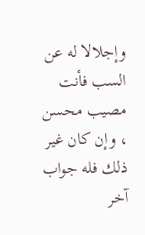وإجلالا له عن السب فأنت مصيب محسن ، وإن كان غير ذلك فله جواب آخر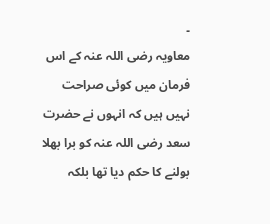۔
معاویہ رضی اللہ عنہ کے اس فرمان میں کوئی صراحت نہیں ہیں کہ انہوں نے حضرت سعد رضی اللہ عنہ کو برا بھلا بولنے کا حکم دیا تھا بلکہ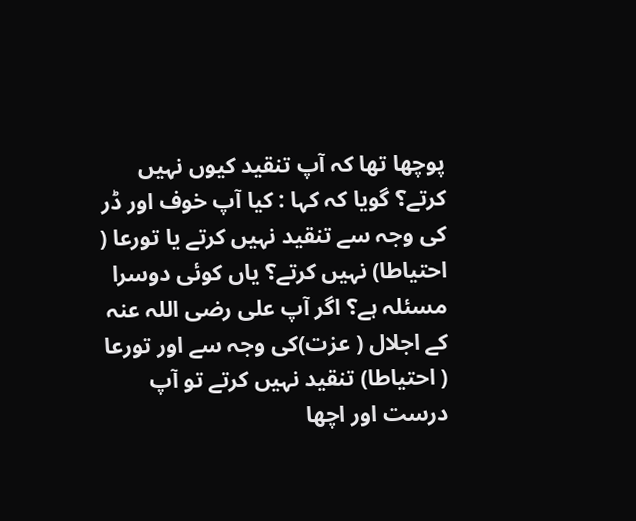پوچھا تھا کہ آپ تنقید کیوں نہیں کرتے؟ گویا کہ کہا : کیا آپ خوف اور ڈر کی وجہ سے تنقید نہیں کرتے يا تورعا ( احتیاطا) نہیں کرتے؟ یاں کوئی دوسرا مسئلہ ہے؟ اگر آپ علی رضی اللہ عنہ کے اجلال ( عزت)کی وجہ سے اور تورعا ( احتیاطا) تنقید نہیں کرتے تو آپ درست اور اچھا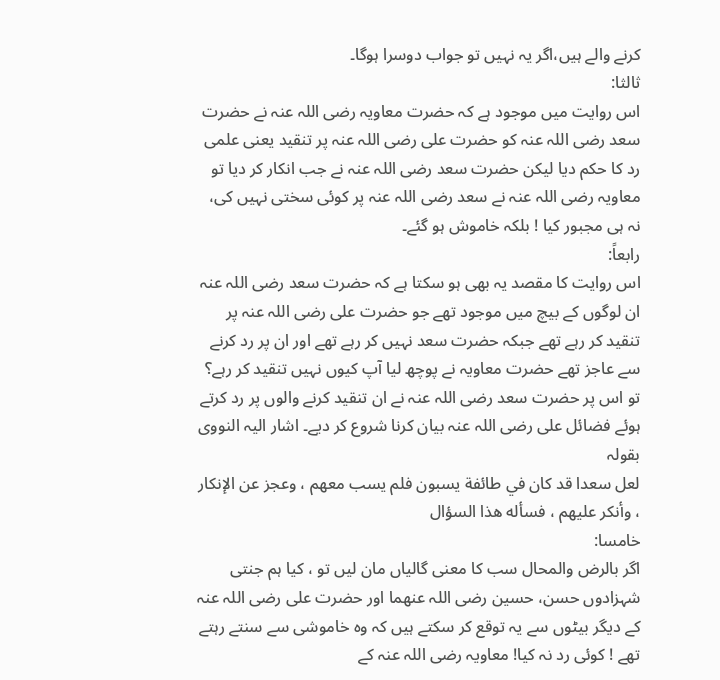کرنے والے ہیں،اگر یہ نہیں تو جواب دوسرا ہوگا۔
ثالثا:
اس روایت میں موجود ہے کہ حضرت معاویہ رضی اللہ عنہ نے حضرت سعد رضی اللہ عنہ کو حضرت علی رضی اللہ عنہ پر تنقید یعنی علمی رد کا حکم دیا لیکن حضرت سعد رضی اللہ عنہ نے جب انکار کر دیا تو معاویہ رضی اللہ عنہ نے سعد رضی اللہ عنہ پر کوئی سختی نہیں کی، نہ ہی مجبور کیا ! بلکہ خاموش ہو گئے۔
رابعاً:
اس روایت کا مقصد یہ بھی ہو سکتا ہے کہ حضرت سعد رضی اللہ عنہ ان لوگوں کے بیچ میں موجود تھے جو حضرت علی رضی اللہ عنہ پر تنقید کر رہے تھے جبکہ حضرت سعد نہیں کر رہے تھے اور ان پر رد کرنے سے عاجز تھے حضرت معاویہ نے پوچھ لیا آپ کیوں نہیں تنقید کر رہے؟ تو اس پر حضرت سعد رضی اللہ عنہ نے ان تنقید کرنے والوں پر رد کرتے ہوئے فضائل علی رضی اللہ عنہ بیان کرنا شروع کر دیے۔ اشار الیہ النووی بقولہ
لعل سعدا قد كان في طائفة يسبون فلم يسب معهم ، وعجز عن الإنكار ، وأنكر عليهم ، فسأله هذا السؤال
خامسا:
اگر بالرض والمحال سب کا معنی گالیاں مان لیں تو ، کیا ہم جنتی شہزادوں حسن، حسین رضی اللہ عنھما اور حضرت علی رضی اللہ عنہ کے دیگر بیٹوں سے یہ توقع کر سکتے ہیں کہ وہ خاموشی سے سنتے رہتے تھے ! کوئی رد نہ کیا! معاویہ رضی اللہ عنہ کے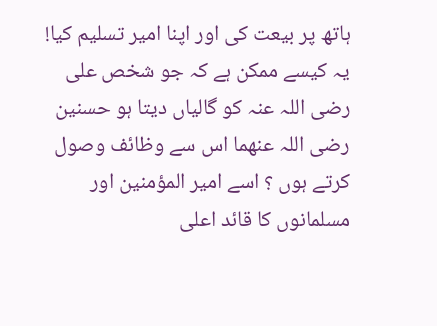ہاتھ پر بیعت کی اور اپنا امیر تسلیم کیا! یہ کیسے ممکن ہے کہ جو شخص علی رضی اللہ عنہ کو گالیاں دیتا ہو حسنین رضی اللہ عنھما اس سے وظائف وصول کرتے ہوں ؟ اسے امیر المؤمنین اور مسلمانوں کا قائد اعلی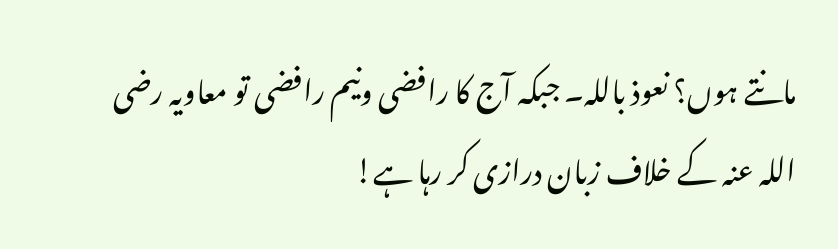مانتے ہوں؟ نعوذ باللہ۔ جبکہ آج کا رافضی ونیم رافضی تو معاویہ رضی اللہ عنہ کے خلاف زبان درازی کر رہا ہے!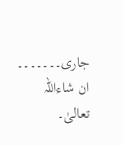جاری۔۔۔۔۔۔۔ ان شاءاللہ تعالیٰ۔